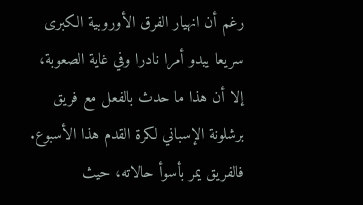رغم أن انهيار الفرق الأوروبية الكبرى سريعا يبدو أمرا نادرا وفي غاية الصعوبة، إلا أن هذا ما حدث بالفعل مع فريق برشلونة الإسباني لكرة القدم هذا الأسبوع.
فالفريق يمر بأسوأ حالاته، حيث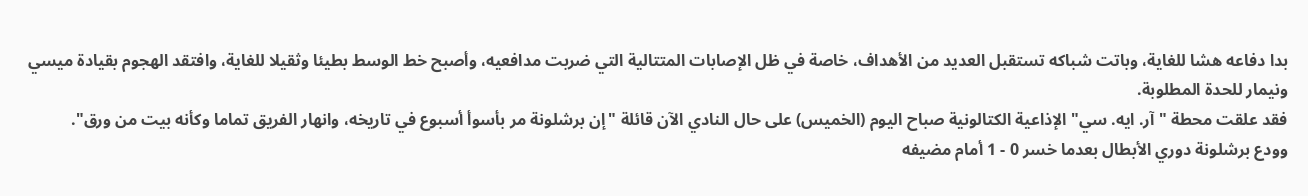بدا دفاعه هشا للغاية، وباتت شباكه تستقبل العديد من الأهداف، خاصة في ظل الإصابات المتتالية التي ضربت مدافعيه، وأصبح خط الوسط بطيئا وثقيلا للغاية، وافتقد الهجوم بقيادة ميسي ونيمار للحدة المطلوبة.
فقد علقت محطة "آر. ايه. سي" الإذاعية الكتالونية صباح اليوم (الخميس) على حال النادي الآن قائلة "إن برشلونة مر بأسوأ أسبوع في تاريخه، وانهار الفريق تماما وكأنه بيت من ورق".
وودع برشلونة دوري الأبطال بعدما خسر 0 - 1 أمام مضيفه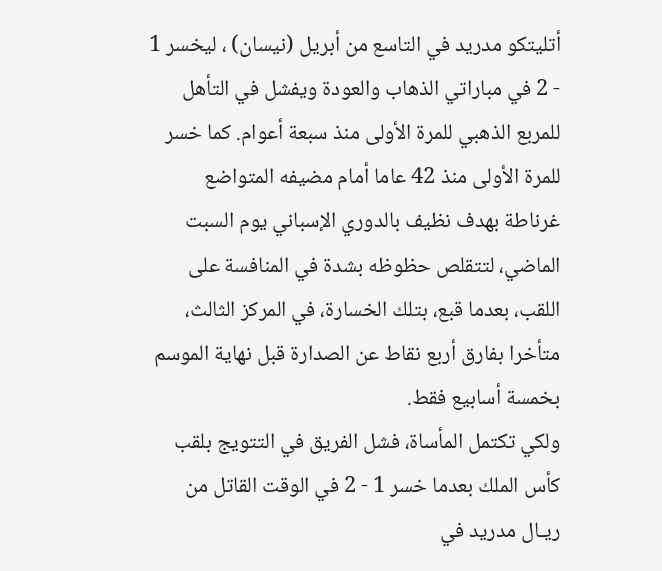أتليتكو مدريد في التاسع من أبريل (نيسان) ، ليخسر 1 - 2 في مباراتي الذهاب والعودة ويفشل في التأهل للمربع الذهبي للمرة الأولى منذ سبعة أعوام. كما خسر للمرة الأولى منذ 42 عاما أمام مضيفه المتواضع غرناطة بهدف نظيف بالدوري الإسباني يوم السبت الماضي، لتتقلص حظوظه بشدة في المنافسة على اللقب، بعدما قبع، بتلك الخسارة، في المركز الثالث، متأخرا بفارق أربع نقاط عن الصدارة قبل نهاية الموسم بخمسة أسابيع فقط.
ولكي تكتمل المأساة، فشل الفريق في التتويج بلقب كأس الملك بعدما خسر 1 - 2 في الوقت القاتل من ريـال مدريد في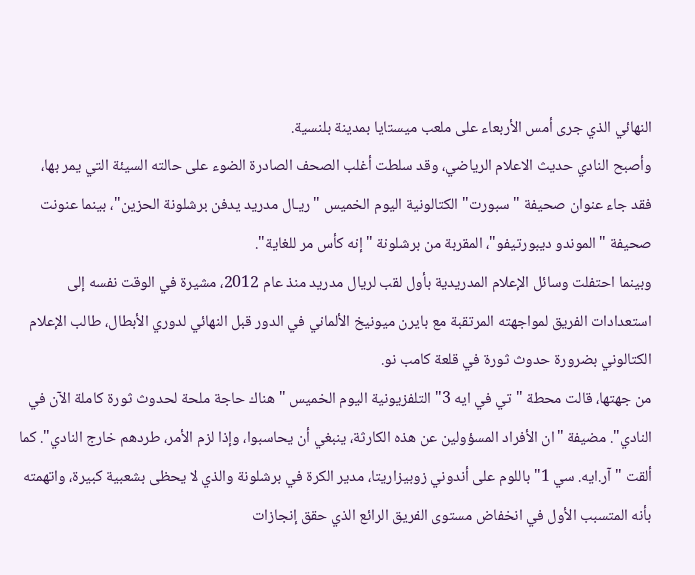النهائي الذي جرى أمس الأربعاء على ملعب ميستايا بمدينة بلنسية.
وأصبح النادي حديث الاعلام الرياضي، وقد سلطت أغلب الصحف الصادرة الضوء على حالته السيئة التي يمر بها،
فقد جاء عنوان صحيفة "سبورت" الكتالونية اليوم الخميس "ريـال مدريد يدفن برشلونة الحزين"، بينما عنونت صحيفة "الموندو ديبورتيفو"، المقربة من برشلونة "إنه كأس مر للغاية".
وبينما احتفلت وسائل الإعلام المدريدية بأول لقب لريال مدريد منذ عام 2012، مشيرة في الوقت نفسه إلى استعدادات الفريق لمواجهته المرتقبة مع بايرن ميونيخ الألماني في الدور قبل النهائي لدوري الأبطال، طالب الإعلام الكتالوني بضرورة حدوث ثورة في قلعة كامب نو.
من جهتها، قالت محطة "تي في ايه 3" التلفزيونية اليوم الخميس "هناك حاجة ملحة لحدوث ثورة كاملة الآن في النادي". مضيفة "ان الأفراد المسؤولين عن هذه الكارثة، ينبغي أن يحاسبوا، وإذا لزم الأمر، طردهم خارج النادي". كما ألقت "آر.ايه. سي 1" باللوم على أندوني زوبيزاريتا، مدير الكرة في برشلونة والذي لا يحظى بشعبية كبيرة، واتهمته بأنه المتسبب الأول في انخفاض مستوى الفريق الرائع الذي حقق إنجازات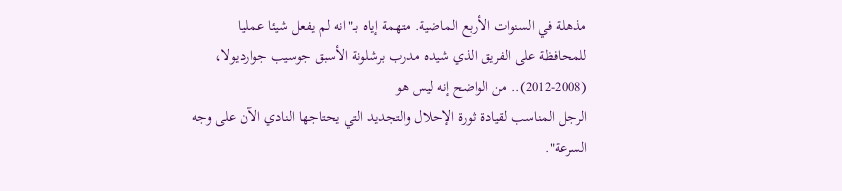مذهلة في السنوات الأربع الماضية. متهمة إياه بــ"انه لم يفعل شيئا عمليا للمحافظة على الفريق الذي شيده مدرب برشلونة الأسبق جوسيب جوارديولا، (2008-2012).. من الواضح إنه ليس هو
الرجل المناسب لقيادة ثورة الإحلال والتجديد التي يحتاجها النادي الآن على وجه السرعة".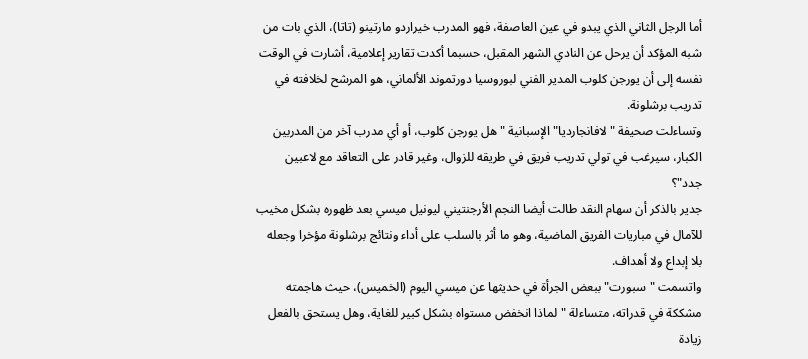أما الرجل الثاني الذي يبدو في عين العاصفة، فهو المدرب خيراردو مارتينو (تاتا)، الذي بات من شبه المؤكد أن يرحل عن النادي الشهر المقبل، حسبما أكدت تقارير إعلامية، أشارت في الوقت نفسه إلى أن يورجن كلوب المدير الفني لبوروسيا دورتموند الألماني، هو المرشح لخلافته في تدريب برشلونة.
وتساءلت صحيفة "لافانجارديا" الإسبانية "هل يورجن كلوب، أو أي مدرب آخر من المدربين الكبار، سيرغب في تولي تدريب فريق في طريقه للزوال، وغير قادر على التعاقد مع لاعبين جدد"؟
جدير بالذكر أن سهام النقد طالت أيضا النجم الأرجنتيني ليونيل ميسي بعد ظهوره بشكل مخيب للآمال في مباريات الفريق الماضية، وهو ما أثر بالسلب على أداء ونتائج برشلونة مؤخرا وجعله بلا إبداع ولا أهداف.
واتسمت "سبورت" ببعض الجرأة في حديثها عن ميسي اليوم (الخميس)، حيث هاجمته مشككة في قدراته، متساءلة "لماذا انخفض مستواه بشكل كبير للغاية، وهل يستحق بالفعل زيادة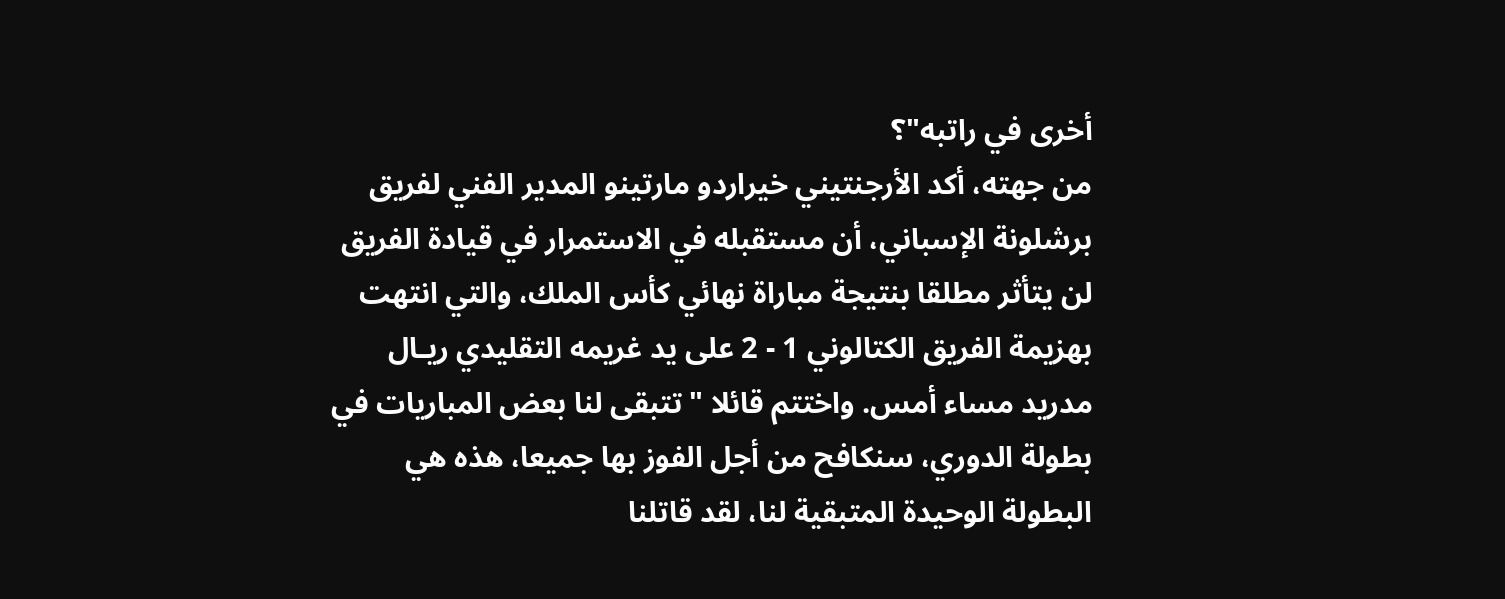أخرى في راتبه"؟
من جهته، أكد الأرجنتيني خيراردو مارتينو المدير الفني لفريق برشلونة الإسباني، أن مستقبله في الاستمرار في قيادة الفريق لن يتأثر مطلقا بنتيجة مباراة نهائي كأس الملك، والتي انتهت بهزيمة الفريق الكتالوني 1 - 2 على يد غريمه التقليدي ريـال مدريد مساء أمس. واختتم قائلا "تتبقى لنا بعض المباريات في بطولة الدوري، سنكافح من أجل الفوز بها جميعا، هذه هي البطولة الوحيدة المتبقية لنا، لقد قاتلنا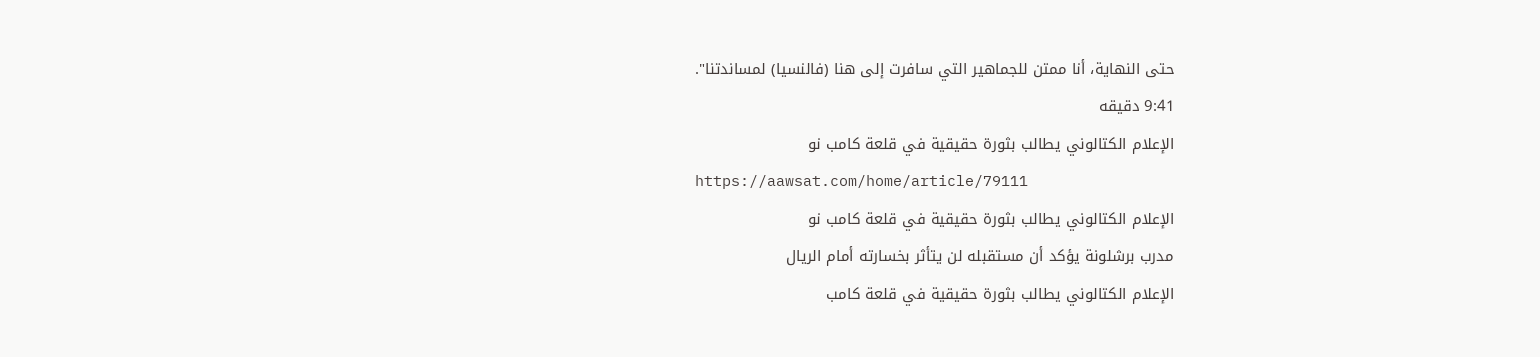حتى النهاية، أنا ممتن للجماهير التي سافرت إلى هنا (فالنسيا) لمساندتنا".
9:41 دقيقه
الإعلام الكتالوني يطالب بثورة حقيقية في قلعة كامب نو
https://aawsat.com/home/article/79111
الإعلام الكتالوني يطالب بثورة حقيقية في قلعة كامب نو
مدرب برشلونة يؤكد أن مستقبله لن يتأثر بخسارته أمام الريال
الإعلام الكتالوني يطالب بثورة حقيقية في قلعة كامب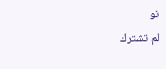نو
لم تشترك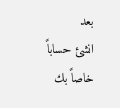بعد
انشئ حساباً خاصاً بك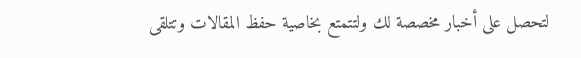لتحصل على أخبار مخصصة لك ولتتمتع بخاصية حفظ المقالات وتتلقى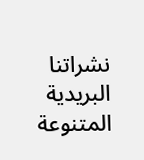نشراتنا البريدية المتنوعة